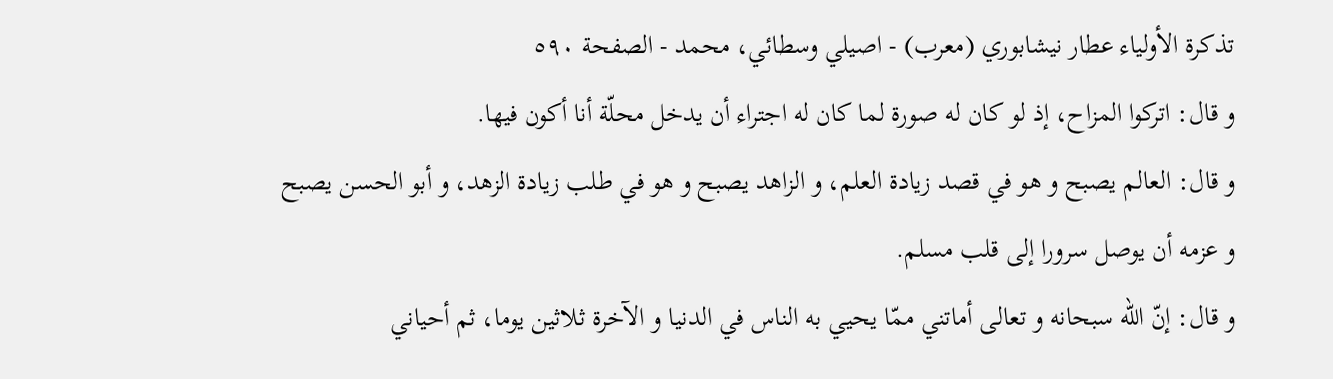تذكرة الأولياء عطار نيشابوري (معرب) - اصيلي وسطائي، محمد - الصفحة ٥٩٠
و قال: اتركوا المزاح، إذ لو كان له صورة لما كان له اجتراء أن يدخل محلّة أنا أكون فيها.
و قال: العالم يصبح و هو في قصد زيادة العلم، و الزاهد يصبح و هو في طلب زيادة الزهد، و أبو الحسن يصبح و عزمه أن يوصل سرورا إلى قلب مسلم.
و قال: إنّ اللّه سبحانه و تعالى أماتني ممّا يحيي به الناس في الدنيا و الآخرة ثلاثين يوما، ثم أحياني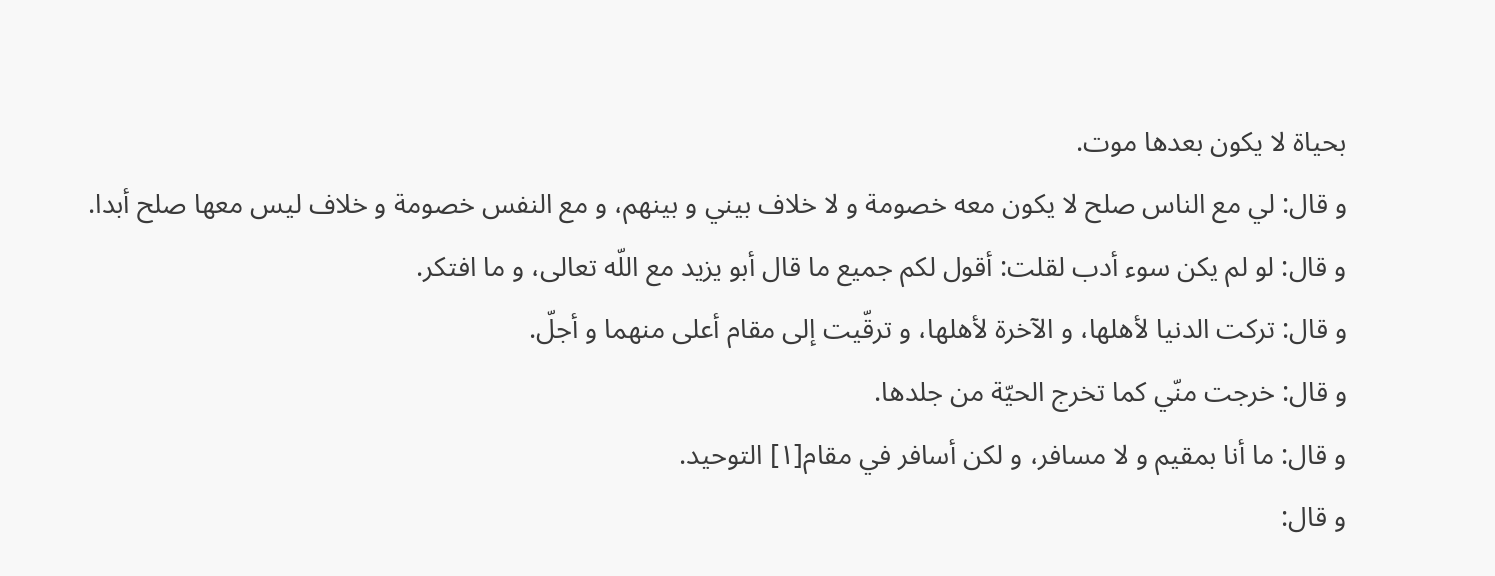بحياة لا يكون بعدها موت.
و قال: لي مع الناس صلح لا يكون معه خصومة و لا خلاف بيني و بينهم، و مع النفس خصومة و خلاف ليس معها صلح أبدا.
و قال: لو لم يكن سوء أدب لقلت: أقول لكم جميع ما قال أبو يزيد مع اللّه تعالى، و ما افتكر.
و قال: تركت الدنيا لأهلها، و الآخرة لأهلها، و ترقّيت إلى مقام أعلى منهما و أجلّ.
و قال: خرجت منّي كما تخرج الحيّة من جلدها.
و قال: ما أنا بمقيم و لا مسافر، و لكن أسافر في مقام[١] التوحيد.
و قال: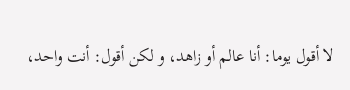لا أقول يوما: أنا عالم أو زاهد، و لكن أقول: أنت واحد،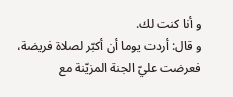و أنا كنت لك.
و قال: أردت يوما أن أكبّر لصلاة فريضة، فعرضت عليّ الجنة المزيّنة مع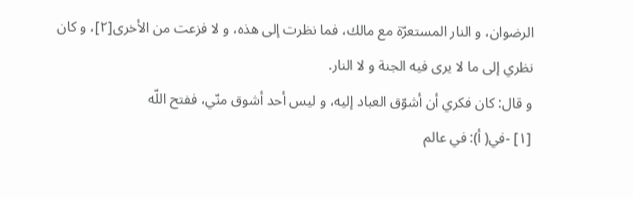الرضوان، و النار المستعرّة مع مالك، فما نظرت إلى هذه، و لا فزعت من الأخرى[٢]، و كان نظري إلى ما لا يرى فيه الجنة و لا النار.
و قال: كان فكري أن أشوّق العباد إليه، و ليس أحد أشوق منّي، ففتح اللّه
[١] -في( أ): في عالم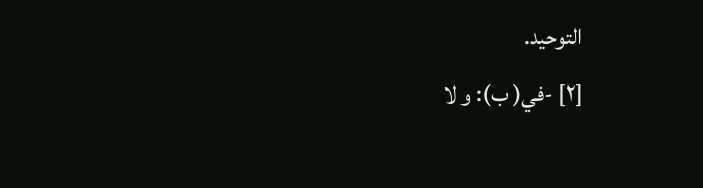التوحيد.
[٢] -في( ب): و لا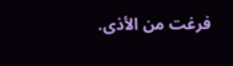فرغت من الأذى.